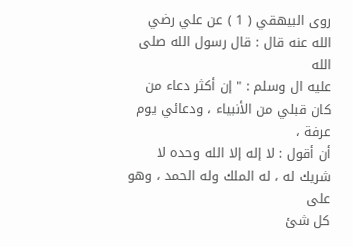روى البيهقي ( 1 ) عن علي رضي الله عنه قال : قال رسول الله صلى الله
عليه ال وسلم : " إن أكثر دعاء من كان قبلي من الأنبياء ، ودعائي يوم عرفة ،
أن أقول : لا إله إلا الله وحده لا شريك له ، له الملك وله الحمد ، وهو على
كل شئ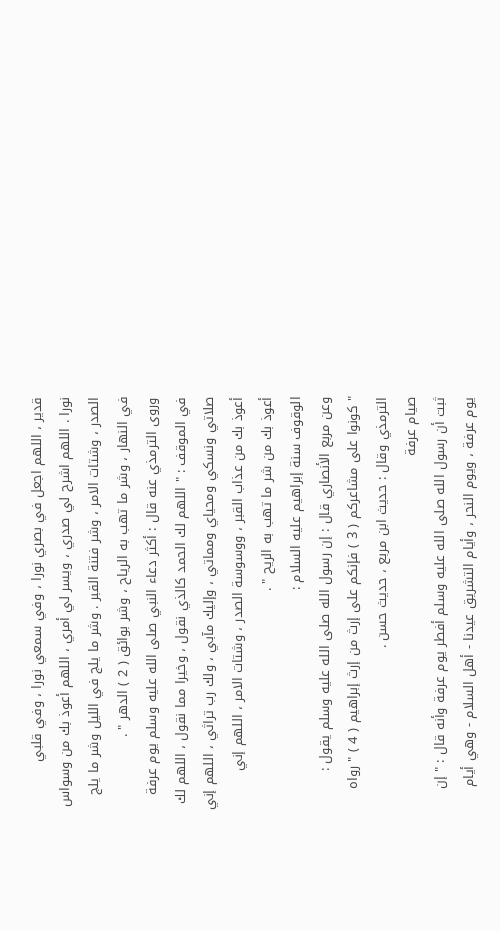قدير ، اللهم اجعل في بصري نورا ، وفي سمعي نورا ، وفي قلبي
نورا . اللهم اشرح لي صدري ، ويسر لي أمري ، اللهم أعوذ بك من وسواس
الصدر ، وشتات الامر ، وشر فتنة القبر . وشر ما يلج في الليل وشر ما يلج
في النهار ، وشر ما تهب به الرياح ، وشر بوائق ( 2 ) الدهر " .
وروى الترمذي عنه قال : أكثر دعاء النبي صلى الله عليه وسلم يوم عرفة
في الموقف : " اللهم لك الحمد كالذي نقول ، وخيرا مما نقول ، اللهم لك
صلاتي ونسكي ومحياي ومماتي ، وإليك مآبي ، ولك رب تراثي ، اللهم إني
أعوذ بك من عذاب القبر ، ووسوسة الصدر ، وشتات الامر ، اللهم إني
أعوذ بك من شر ما تهب به الريح " .
الوقوف سنة إبراهيم عليه السلام :
وعن مربع الأنصاري قال : إن رسول الله صلى الله عليه وسلم يقول :
" كونوا على مشاعركم ( 3 ) فإنكم على إرث من إرث إبراهيم ( 4 ) " رواه
الترمذي وقال : حديث ابن مربع ، حديث حسن .
صيام عرفة
ثبت أن رسول الله صلى الله عليه وسلم أفطر يوم عرفة وأنه قال : " إن
يوم عرفة ، ويوم النحر ، وأيام التشريق عيدنا - أهل السلام - وهي أيام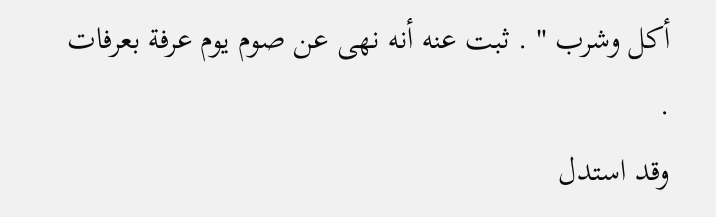أكل وشرب " . ثبت عنه أنه نهى عن صوم يوم عرفة بعرفات .
وقد استدل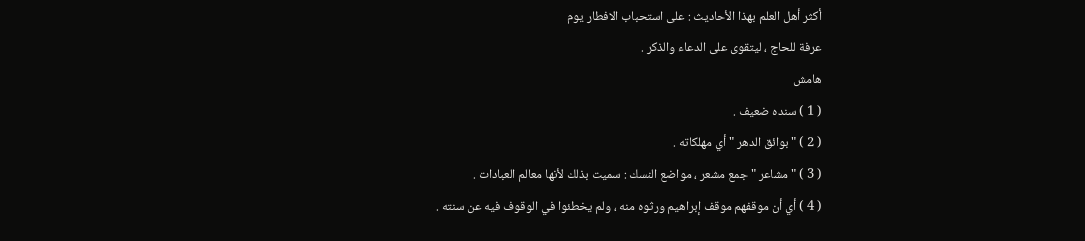أكثر أهل العلم بهذا الأحاديث : على استحباب الافطار يوم
عرفة للحاج ، ليتقوى على الدعاء والذكر .
هامش
( 1 ) سنده ضعيف .
( 2 ) " بوائق الدهر " أي مهلكاته .
( 3 ) " مشاعر " جمع مشعر ، مواضع النسك : سميت بذلك لأنها معالم العبادات .
( 4 ) أي أن موقفهم موقف إبراهيم ورثوه منه ، ولم يخطئوا في الوقوف فيه عن سنته .